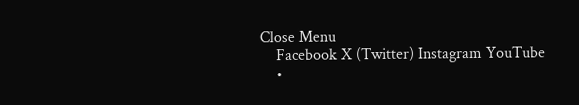Close Menu
    Facebook X (Twitter) Instagram YouTube
    •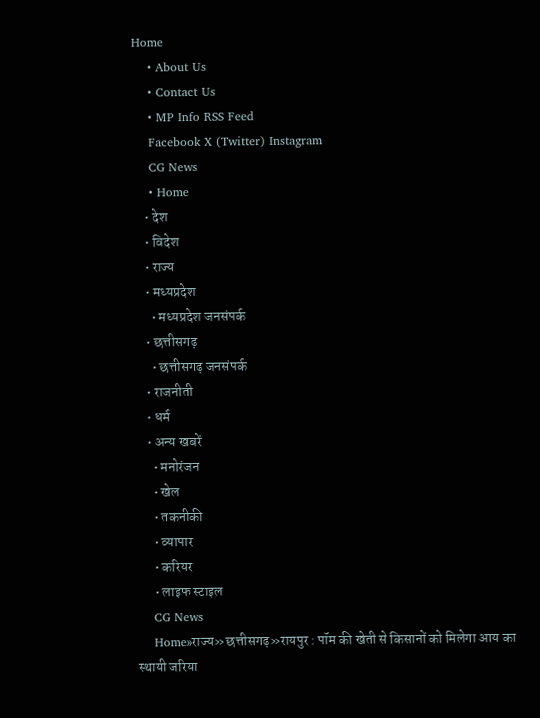Home
    • About Us
    • Contact Us
    • MP Info RSS Feed
    Facebook X (Twitter) Instagram
    CG News
    • Home
    • देश
    • विदेश
    • राज्य
    • मध्यप्रदेश
      • मध्यप्रदेश जनसंपर्क
    • छत्तीसगढ़
      • छत्तीसगढ़ जनसंपर्क
    • राजनीती
    • धर्म
    • अन्य खबरें
      • मनोरंजन
      • खेल
      • तकनीकी
      • व्यापार
      • करियर
      • लाइफ स्टाइल
    CG News
    Home»राज्य»छत्तीसगढ़»रायपुर : पॉम की खेती से किसानों को मिलेगा आय का स्थायी जरिया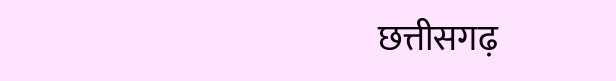छत्तीसगढ़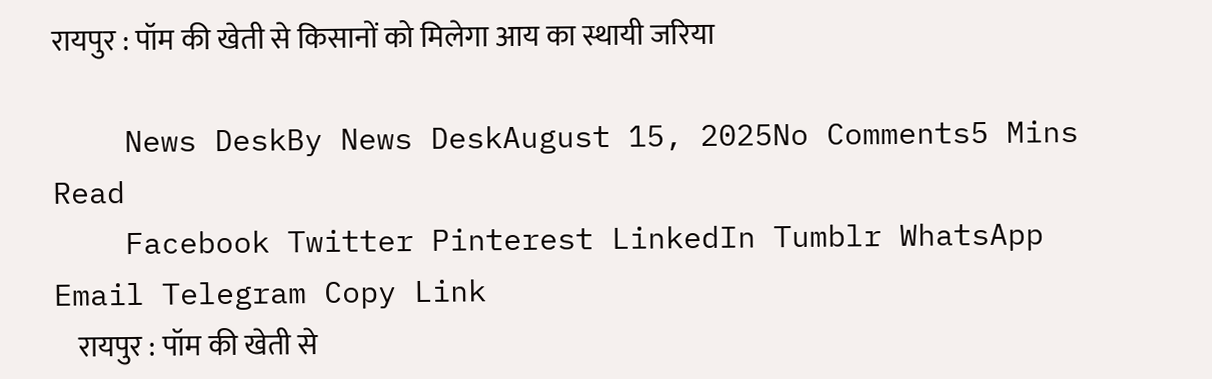रायपुर : पॉम की खेती से किसानों को मिलेगा आय का स्थायी जरिया

    News DeskBy News DeskAugust 15, 2025No Comments5 Mins Read
    Facebook Twitter Pinterest LinkedIn Tumblr WhatsApp Email Telegram Copy Link
    रायपुर : पॉम की खेती से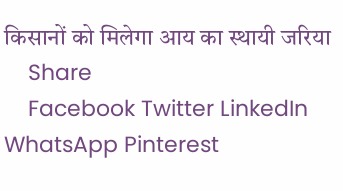किसानों को मिलेगा आय का स्थायी जरिया
    Share
    Facebook Twitter LinkedIn WhatsApp Pinterest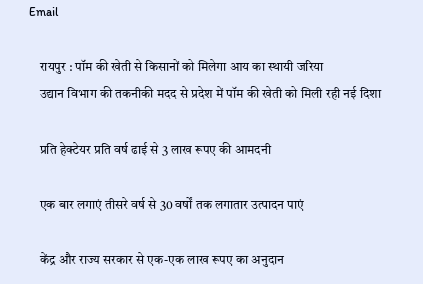Email

    रायपुर : पॉम की खेती से किसानों को मिलेगा आय का स्थायी जरिया
    उद्यान विभाग की तकनीकी मदद से प्रदेश में पॉम की खेती को मिली रही नई दिशा

    प्रति हेक्टेयर प्रति वर्ष ढाई से 3 लाख रूपए की आमदनी

    एक बार लगाएं तीसरे वर्ष से 30 वर्षों तक लगातार उत्पादन पाएं

    केंद्र और राज्य सरकार से एक-एक लाख रूपए का अनुदान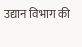उद्यान विभाग की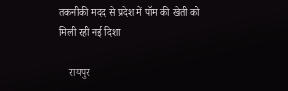तकनीकी मदद से प्रदेश में पॉम की खेती को मिली रही नई दिशा

    रायपुर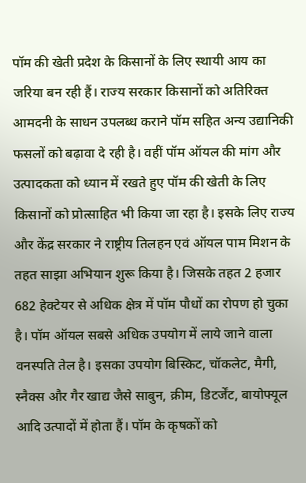पॉम की खेती प्रदेश के किसानों के लिए स्थायी आय का जरिया बन रही हैं। राज्य सरकार किसानों को अतिरिक्त आमदनी के साधन उपलब्ध कराने पॉम सहित अन्य उद्यानिकी फसलों को बढ़ावा दे रही है। वहीं पॉम ऑयल की मांग और उत्पादकता को ध्यान में रखते हुए पॉम की खेती के लिए किसानों को प्रोत्साहित भी किया जा रहा है। इसके लिए राज्य और केंद्र सरकार ने राष्ट्रीय तिलहन एवं ऑयल पाम मिशन के तहत साझा अभियान शुरू किया है। जिसके तहत 2 हजार 682 हेक्टेयर से अधिक क्षेत्र में पॉम पौधों का रोपण हो चुका है। पॉम ऑयल सबसे अधिक उपयोग में लाये जाने वाला वनस्पति तेल है। इसका उपयोग बिस्किट, चॉकलेट, मैगी, स्नैक्स और गैर खाद्य जैसे साबुन, क्रीम, डिटर्जेंट, बायोफ्यूल आदि उत्पादों में होता हैं। पॉम के कृषकों को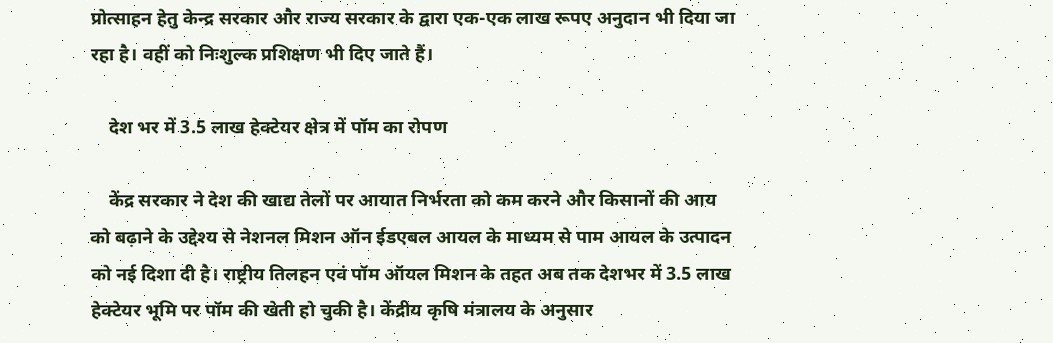प्रोत्साहन हेतु केन्द्र सरकार और राज्य सरकार के द्वारा एक-एक लाख रूपए अनुदान भी दिया जा रहा है। वहीं को निःशुल्क प्रशिक्षण भी दिए जाते हैं।

    देश भर में 3.5 लाख हेक्टेयर क्षेत्र में पॉम का रोपण

    केंद्र सरकार ने देश की खाद्य तेलों पर आयात निर्भरता को कम करने और किसानों की आय को बढ़ाने के उद्देश्य से नेशनल मिशन ऑन ईडएबल आयल के माध्यम से पाम आयल के उत्पादन को नई दिशा दी है। राष्ट्रीय तिलहन एवं पॉम ऑयल मिशन के तहत अब तक देशभर में 3.5 लाख हेक्टेयर भूमि पर पॉम की खेती हो चुकी है। केंद्रीय कृषि मंत्रालय के अनुसार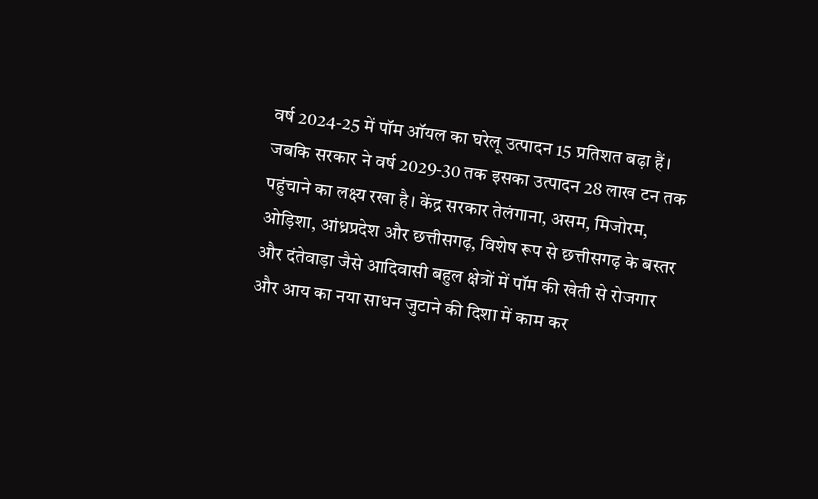वर्ष 2024-25 में पॉम ऑयल का घरेलू उत्पादन 15 प्रतिशत बढ़ा हैं। जबकि सरकार ने वर्ष 2029-30 तक इसका उत्पादन 28 लाख टन तक पहुंचाने का लक्ष्य रखा है। केंद्र सरकार तेलंगाना, असम, मिजोरम, ओड़िशा, आंध्रप्रदेश और छत्तीसगढ़, विशेष रूप से छत्तीसगढ़ के बस्तर और दंतेवाड़ा जैसे आदिवासी बहुल क्षेत्रों में पॉम की खेती से रोजगार और आय का नया साधन जुटाने की दिशा में काम कर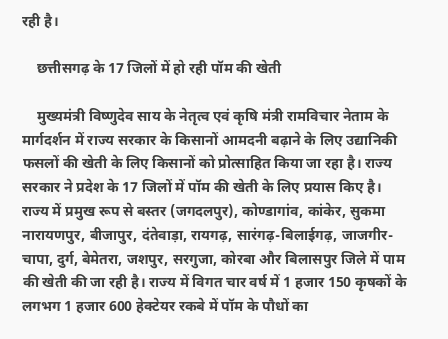रही है।

    छत्तीसगढ़ के 17 जिलों में हो रही पॉम की खेती

    मुख्यमंत्री विष्णुदेव साय के नेतृत्व एवं कृषि मंत्री रामविचार नेताम के मार्गदर्शन में राज्य सरकार के किसानों आमदनी बढ़ाने के लिए उद्यानिकी फसलों की खेती के लिए किसानों को प्रोत्साहित किया जा रहा है। राज्य सरकार ने प्रदेश के 17 जिलों में पॉम की खेती के लिए प्रयास किए है। राज्य में प्रमुख रूप से बस्तर (जगदलपुर), कोण्डागांव, कांकेर, सुकमा नारायणपुर, बीजापुर, दंतेवाड़ा, रायगढ़, सारंगढ़-बिलाईगढ़, जाजगीर-चापा, दुर्ग, बेमेतरा, जशपुर, सरगुजा, कोरबा और बिलासपुर जिले में पाम की खेती की जा रही है। राज्य में विगत चार वर्ष में 1 हजार 150 कृषकों के लगभग 1 हजार 600 हेक्टेयर रकबे में पॉम के पौधों का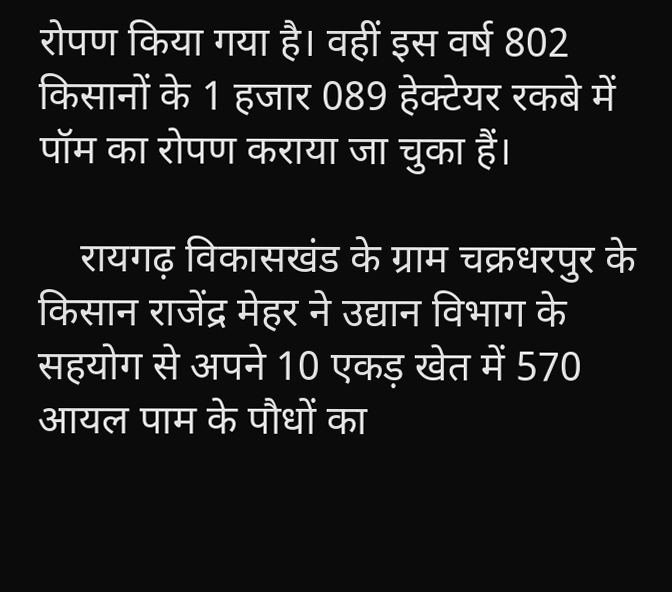रोपण किया गया है। वहीं इस वर्ष 802 किसानों के 1 हजार 089 हेक्टेयर रकबे में पॉम का रोपण कराया जा चुका हैं।

    रायगढ़ विकासखंड के ग्राम चक्रधरपुर के किसान राजेंद्र मेहर ने उद्यान विभाग के सहयोग से अपने 10 एकड़ खेत में 570 आयल पाम के पौधों का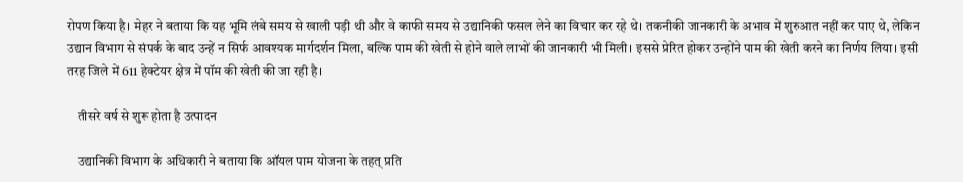रोपण किया है। मेहर ने बताया कि यह भूमि लंबे समय से खाली पड़ी थी और वे काफी समय से उद्यानिकी फसल लेने का विचार कर रहे थे। तकनीकी जानकारी के अभाव में शुरुआत नहीं कर पाए थे, लेकिन उद्यान विभाग से संपर्क के बाद उन्हें न सिर्फ आवश्यक मार्गदर्शन मिला, बल्कि पाम की खेती से होने वाले लाभों की जानकारी भी मिली। इससे प्रेरित होकर उन्होंने पाम की खेती करने का निर्णय लिया। इसी तरह जिले में 611 हेक्टेयर क्षेत्र में पॉम की खेती की जा रही है।

    तीसरे वर्ष से शुरू होता है उत्पादन

    उद्यानिकी विभाग के अधिकारी ने बताया कि ऑयल पाम योजना के तहत् प्रति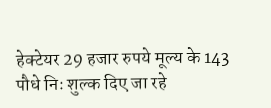हेक्टेयर 29 हजार रुपये मूल्य के 143 पौधे निः शुल्क दिए जा रहे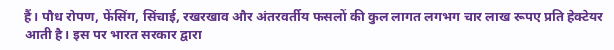हैं। पौध रोपण, फेंसिंग, सिंचाई, रखरखाव और अंतरवर्तीय फसलों की कुल लागत लगभग चार लाख रूपए प्रति हेक्टेयर आती है। इस पर भारत सरकार द्वारा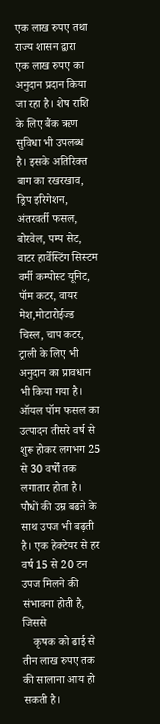एक लाख रुपए तथा राज्य शासन द्वारा  एक लाख रुपए का अनुदान प्रदान किया जा रहा है। शेष राशि के लिए बैंक ऋण सुविधा भी उपलब्ध है। इसके अतिरिक्त बाग का रखरखाव, ड्रिप इरिगेशन, अंतरवर्ती फसल, बोरवेल, पम्प सेट, वाटर हार्वेस्टिंग सिस्टम वर्मी कम्पोस्ट यूनिट, पॉम कटर, वायर मेश,मोटारोईज्ड चिस्ल, चाप कटर, ट्राली के लिए भी अनुदान का प्रावधान भी किया गया है। ऑयल पॉम फसल का उत्पादन तीसरे वर्ष से शुरू होकर लगभग 25 से 30 वर्षों तक लगातार होता है। पौधों की उम्र बढऩे के साथ उपज भी बढ़ती है। एक हेक्टेयर से हर वर्ष 15 से 20 टन उपज मिलने की संभावना होती है, जिससे
    कृषक को ढाई से तीन लाख रुपए तक की सालाना आय हो सकती है।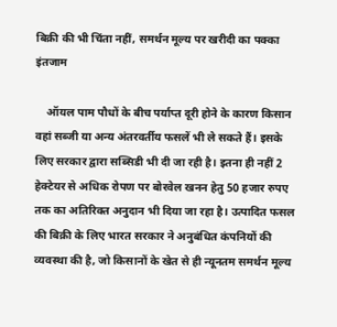बिक्री की भी चिंता नहीं, समर्थन मूल्य पर खरीदी का पक्का इंतजाम

    ऑयल पाम पौधों के बीच पर्याप्त दूरी होने के कारण किसान वहां सब्जी या अन्य अंतरवर्तीय फसलें भी ले सकते हैं। इसके लिए सरकार द्वारा सब्सिडी भी दी जा रही है। इतना ही नहीं 2 हेक्टेयर से अधिक रोपण पर बोरवेल खनन हेतु 50 हजार रुपए तक का अतिरिक्त अनुदान भी दिया जा रहा है। उत्पादित फसल की बिक्री के लिए भारत सरकार ने अनुबंधित कंपनियों की व्यवस्था की है, जो किसानों के खेत से ही न्यूनतम समर्थन मूल्य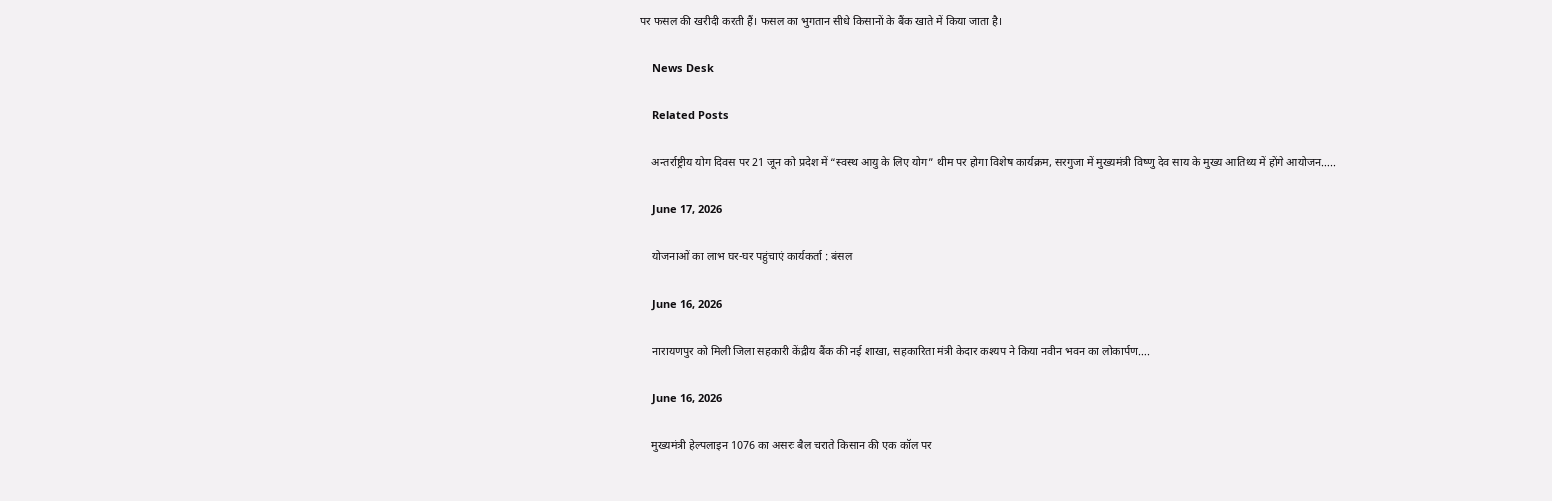पर फसल की खरीदी करती हैं। फसल का भुगतान सीधे किसानों के बैंक खाते में किया जाता है।

    News Desk

    Related Posts

    अन्तर्राष्ट्रीय योग दिवस पर 21 जून को प्रदेश में “स्वस्थ आयु के लिए योग” थीम पर होगा विशेष कार्यक्रम, सरगुजा में मुख्यमंत्री विष्णु देव साय के मुख्य आतिथ्य में होंगे आयोजन…..

    June 17, 2026

    योजनाओं का लाभ घर-घर पहुंचाएं कार्यकर्ता : बंसल

    June 16, 2026

    नारायणपुर को मिली जिला सहकारी केंद्रीय बैंक की नई शाखा, सहकारिता मंत्री केदार कश्यप ने किया नवीन भवन का लोकार्पण….

    June 16, 2026

    मुख्यमंत्री हेल्पलाइन 1076 का असरः बैल चराते किसान की एक कॉल पर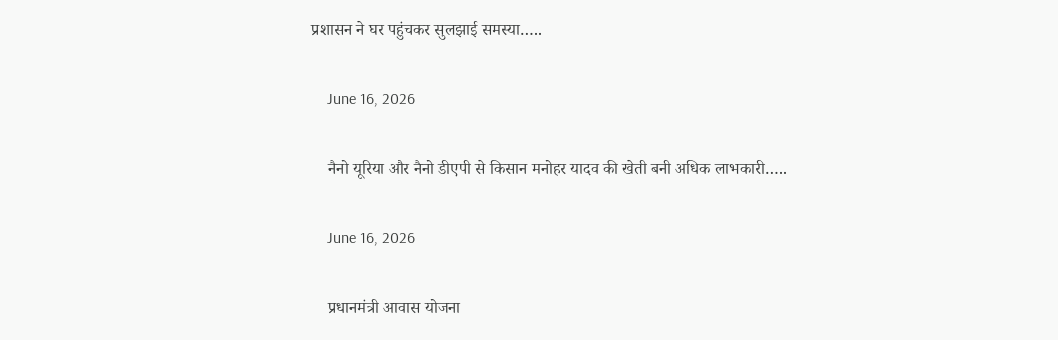प्रशासन ने घर पहुंचकर सुलझाई समस्या…..

    June 16, 2026

    नैनो यूरिया और नैनो डीएपी से किसान मनोहर यादव की खेती बनी अधिक लाभकारी…..

    June 16, 2026

    प्रधानमंत्री आवास योजना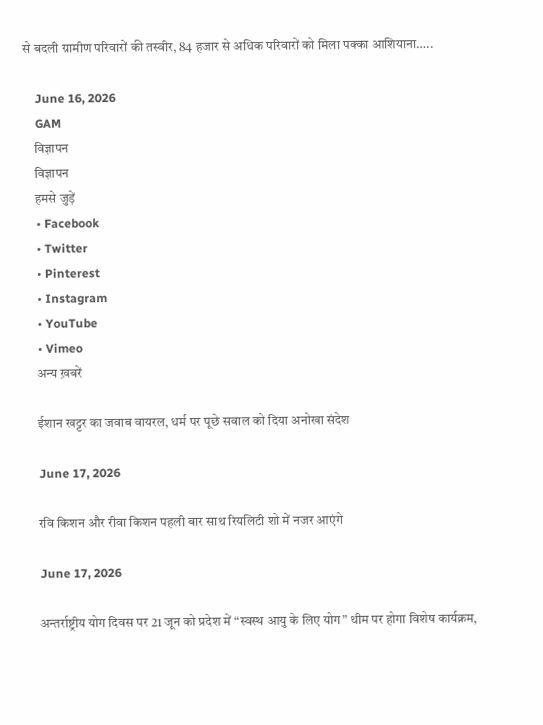से बदली ग्रामीण परिवारों की तस्वीर, 84 हजार से अधिक परिवारों को मिला पक्का आशियाना…..

    June 16, 2026
    GAM
    विज्ञापन
    विज्ञापन
    हमसे जुड़ें
    • Facebook
    • Twitter
    • Pinterest
    • Instagram
    • YouTube
    • Vimeo
    अन्य ख़बरें

    ईशान खट्टर का जवाब वायरल, धर्म पर पूछे सवाल को दिया अनोखा संदेश

    June 17, 2026

    रवि किशन और रीवा किशन पहली बार साथ रियलिटी शो में नजर आएंगे

    June 17, 2026

    अन्तर्राष्ट्रीय योग दिवस पर 21 जून को प्रदेश में “स्वस्थ आयु के लिए योग” थीम पर होगा विशेष कार्यक्रम,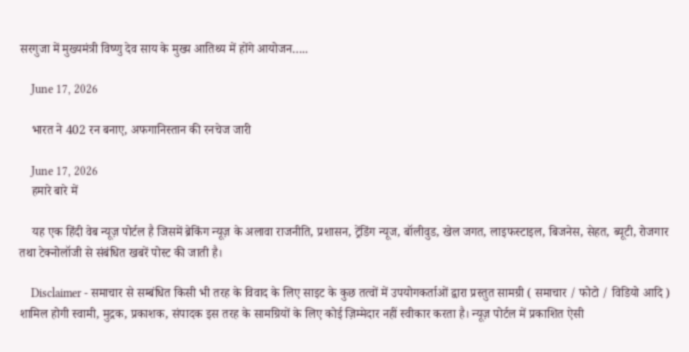सरगुजा में मुख्यमंत्री विष्णु देव साय के मुख्य आतिथ्य में होंगे आयोजन…..

    June 17, 2026

    भारत ने 402 रन बनाए, अफगानिस्तान की रनचेज जारी

    June 17, 2026
    हमारे बारे में

    यह एक हिंदी वेब न्यूज़ पोर्टल है जिसमें ब्रेकिंग न्यूज़ के अलावा राजनीति, प्रशासन, ट्रेंडिंग न्यूज, बॉलीवुड, खेल जगत, लाइफस्टाइल, बिजनेस, सेहत, ब्यूटी, रोजगार तथा टेक्नोलॉजी से संबंधित खबरें पोस्ट की जाती है।

    Disclaimer - समाचार से सम्बंधित किसी भी तरह के विवाद के लिए साइट के कुछ तत्वों में उपयोगकर्ताओं द्वारा प्रस्तुत सामग्री ( समाचार / फोटो / विडियो आदि ) शामिल होगी स्वामी, मुद्रक, प्रकाशक, संपादक इस तरह के सामग्रियों के लिए कोई ज़िम्मेदार नहीं स्वीकार करता है। न्यूज़ पोर्टल में प्रकाशित ऐसी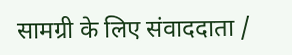सामग्री के लिए संवाददाता /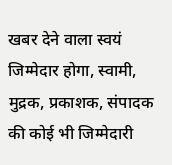खबर देने वाला स्वयं जिम्मेदार होगा, स्वामी, मुद्रक, प्रकाशक, संपादक की कोई भी जिम्मेदारी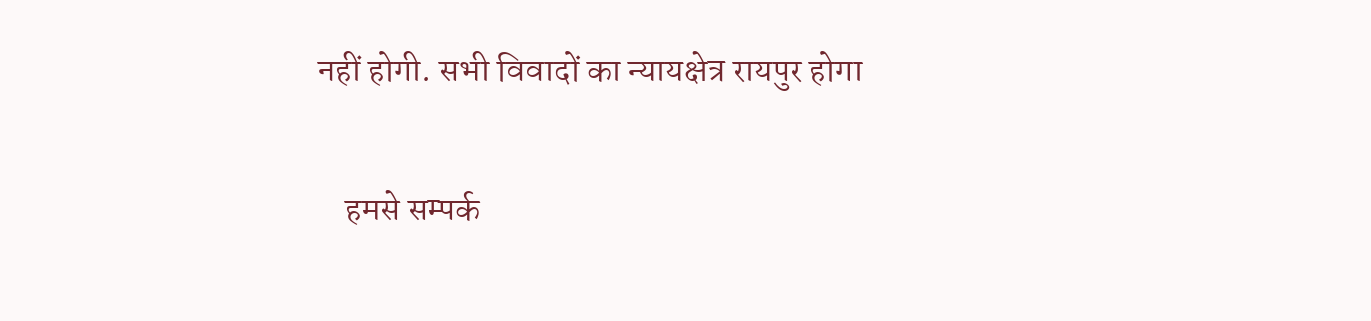नहीं होगी. सभी विवादों का न्यायक्षेत्र रायपुर होगा

    हमसे सम्पर्क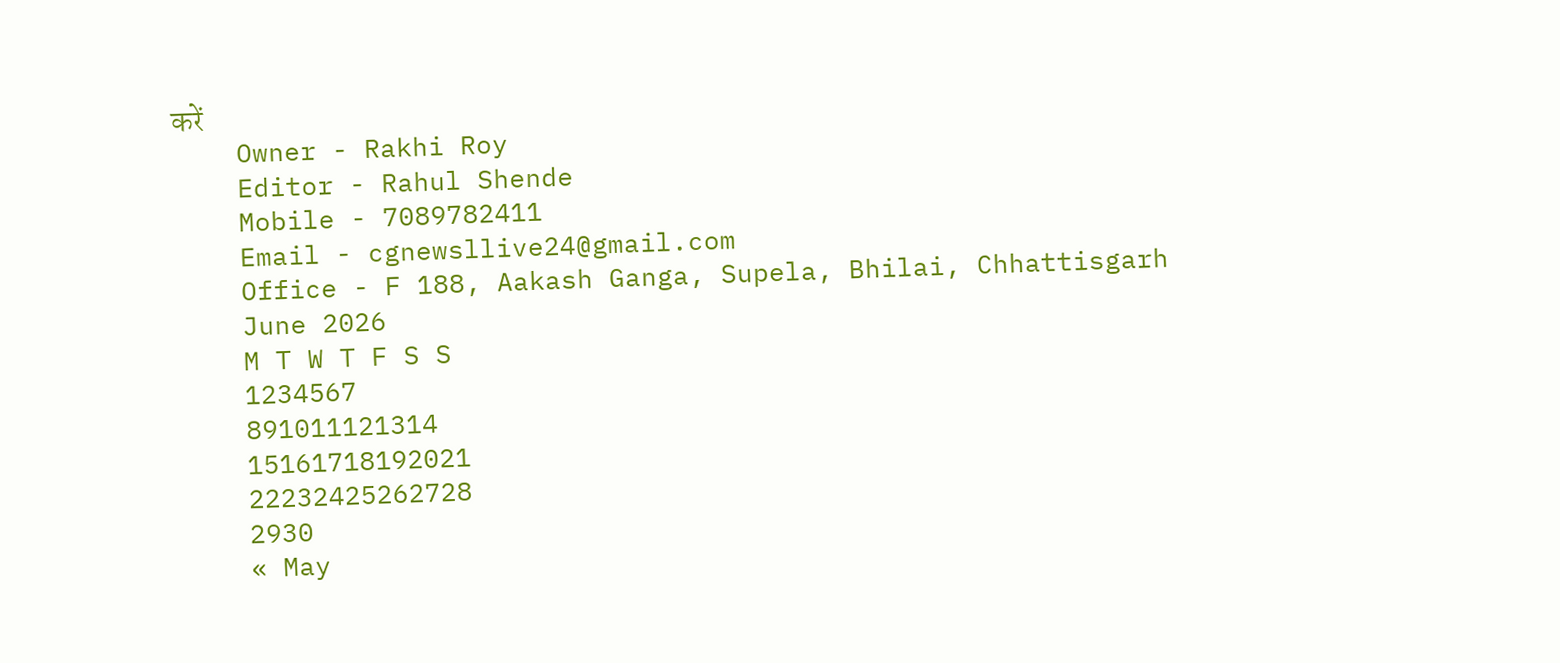करें
    Owner - Rakhi Roy
    Editor - Rahul Shende
    Mobile - 7089782411
    Email - cgnewsllive24@gmail.com
    Office - F 188, Aakash Ganga, Supela, Bhilai, Chhattisgarh
    June 2026
    M T W T F S S
    1234567
    891011121314
    15161718192021
    22232425262728
    2930
    « May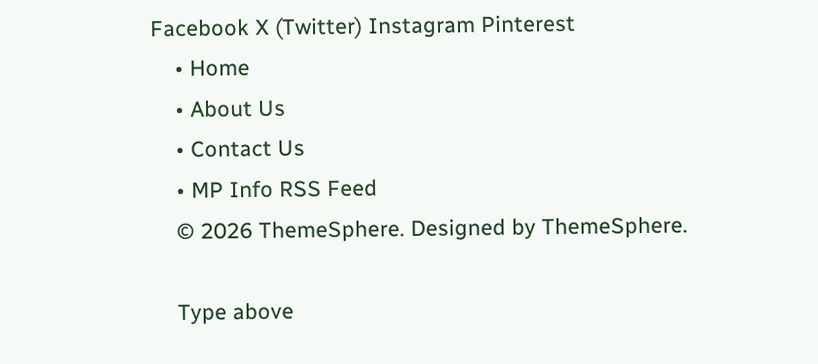Facebook X (Twitter) Instagram Pinterest
    • Home
    • About Us
    • Contact Us
    • MP Info RSS Feed
    © 2026 ThemeSphere. Designed by ThemeSphere.

    Type above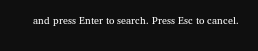and press Enter to search. Press Esc to cancel.